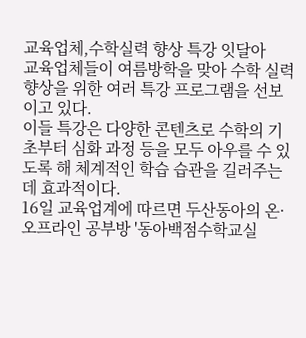교육업체,수학실력 향상 특강 잇달아
교육업체들이 여름방학을 맞아 수학 실력 향상을 위한 여러 특강 프로그램을 선보이고 있다.
이들 특강은 다양한 콘텐츠로 수학의 기초부터 심화 과정 등을 모두 아우를 수 있도록 해 체계적인 학습 습관을 길러주는 데 효과적이다.
16일 교육업계에 따르면 두산동아의 온·오프라인 공부방 '동아백점수학교실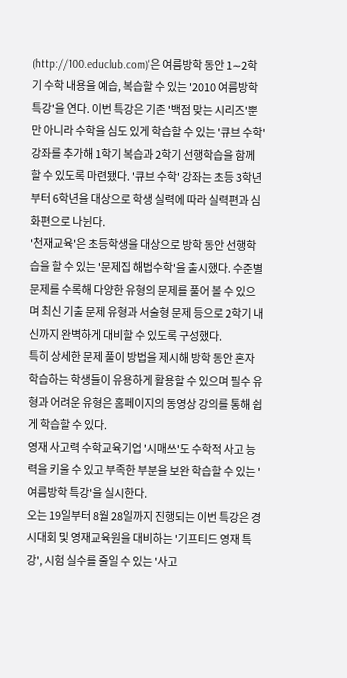(http://100.educlub.com)'은 여름방학 동안 1∼2학기 수학 내용을 예습, 복습할 수 있는 '2010 여름방학 특강'을 연다. 이번 특강은 기존 '백점 맞는 시리즈'뿐만 아니라 수학을 심도 있게 학습할 수 있는 '큐브 수학' 강좌를 추가해 1학기 복습과 2학기 선행학습을 함께 할 수 있도록 마련됐다. '큐브 수학' 강좌는 초등 3학년부터 6학년을 대상으로 학생 실력에 따라 실력편과 심화편으로 나뉜다.
'천재교육'은 초등학생을 대상으로 방학 동안 선행학습을 할 수 있는 '문제집 해법수학'을 출시했다. 수준별 문제를 수록해 다양한 유형의 문제를 풀어 볼 수 있으며 최신 기출 문제 유형과 서술형 문제 등으로 2학기 내신까지 완벽하게 대비할 수 있도록 구성했다.
특히 상세한 문제 풀이 방법을 제시해 방학 동안 혼자 학습하는 학생들이 유용하게 활용할 수 있으며 필수 유형과 어려운 유형은 홈페이지의 동영상 강의를 통해 쉽게 학습할 수 있다.
영재 사고력 수학교육기업 '시매쓰'도 수학적 사고 능력을 키울 수 있고 부족한 부분을 보완 학습할 수 있는 '여름방학 특강'을 실시한다.
오는 19일부터 8월 28일까지 진행되는 이번 특강은 경시대회 및 영재교육원을 대비하는 '기프티드 영재 특강', 시험 실수를 줄일 수 있는 '사고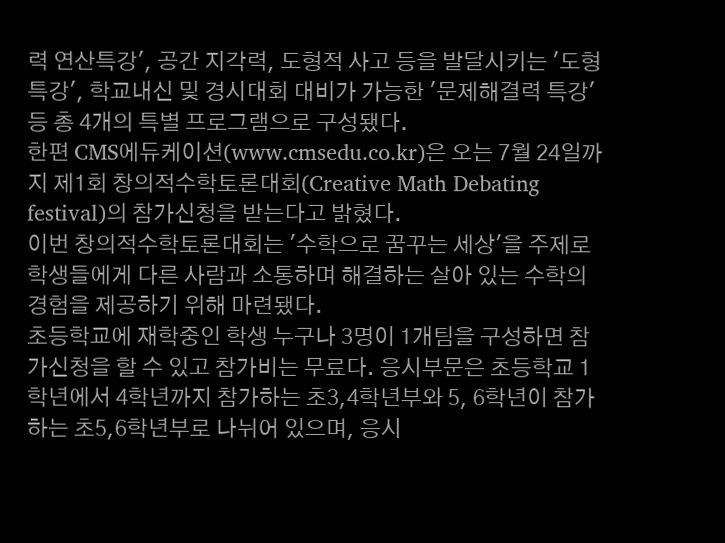력 연산특강', 공간 지각력, 도형적 사고 등을 발달시키는 '도형 특강', 학교내신 및 경시대회 대비가 가능한 '문제해결력 특강' 등 총 4개의 특별 프로그램으로 구성됐다.
한편 CMS에듀케이션(www.cmsedu.co.kr)은 오는 7월 24일까지 제1회 창의적수학토론대회(Creative Math Debating festival)의 참가신청을 받는다고 밝혔다.
이번 창의적수학토론대회는 '수학으로 꿈꾸는 세상'을 주제로 학생들에게 다른 사람과 소통하며 해결하는 살아 있는 수학의 경험을 제공하기 위해 마련됐다.
초등학교에 재학중인 학생 누구나 3명이 1개팀을 구성하면 참가신청을 할 수 있고 참가비는 무료다. 응시부문은 초등학교 1학년에서 4학년까지 참가하는 초3,4학년부와 5, 6학년이 참가하는 초5,6학년부로 나뉘어 있으며, 응시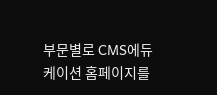부문별로 CMS에듀케이션 홈페이지를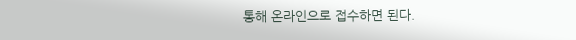통해 온라인으로 접수하면 된다.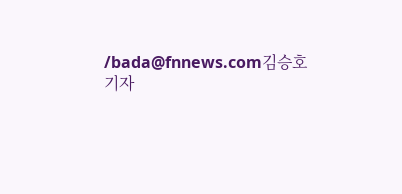/bada@fnnews.com김승호기자